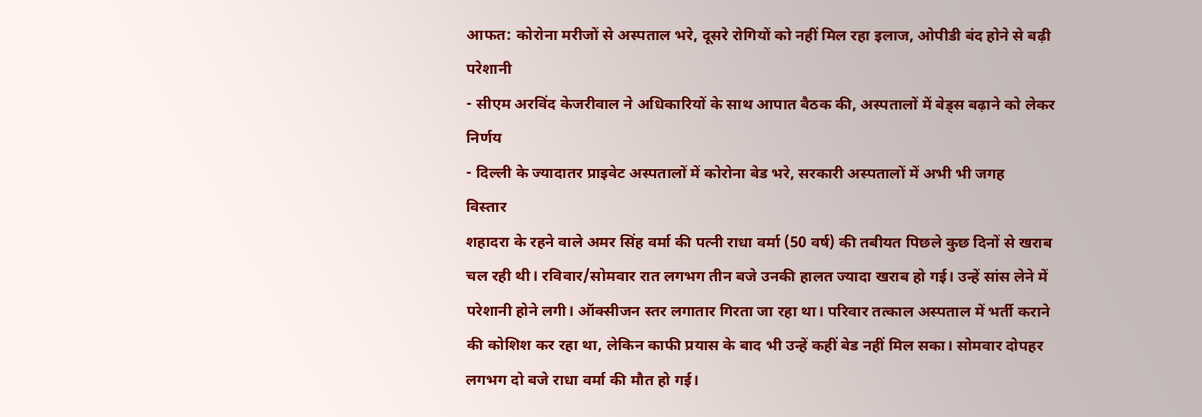आफत: कोरोना मरीजों से अस्पताल भरे, दूसरे रोगियों को नहीं मिल रहा इलाज, ओपीडी बंद होने से बढ़ी परेशानी
- सीएम अरविंद केजरीवाल ने अधिकारियों के साथ आपात बैठक की, अस्पतालों में बेड्स बढ़ाने को लेकर निर्णय
- दिल्ली के ज्यादातर प्राइवेट अस्पतालों में कोरोना बेड भरे, सरकारी अस्पतालों में अभी भी जगह
विस्तार
शहादरा के रहने वाले अमर सिंह वर्मा की पत्नी राधा वर्मा (50 वर्ष) की तबीयत पिछले कुछ दिनों से खराब चल रही थी। रविवार/सोमवार रात लगभग तीन बजे उनकी हालत ज्यादा खराब हो गई। उन्हें सांस लेने में परेशानी होने लगी। ऑक्सीजन स्तर लगातार गिरता जा रहा था। परिवार तत्काल अस्पताल में भर्ती कराने की कोशिश कर रहा था, लेकिन काफी प्रयास के बाद भी उन्हें कहीं बेड नहीं मिल सका। सोमवार दोपहर लगभग दो बजे राधा वर्मा की मौत हो गई।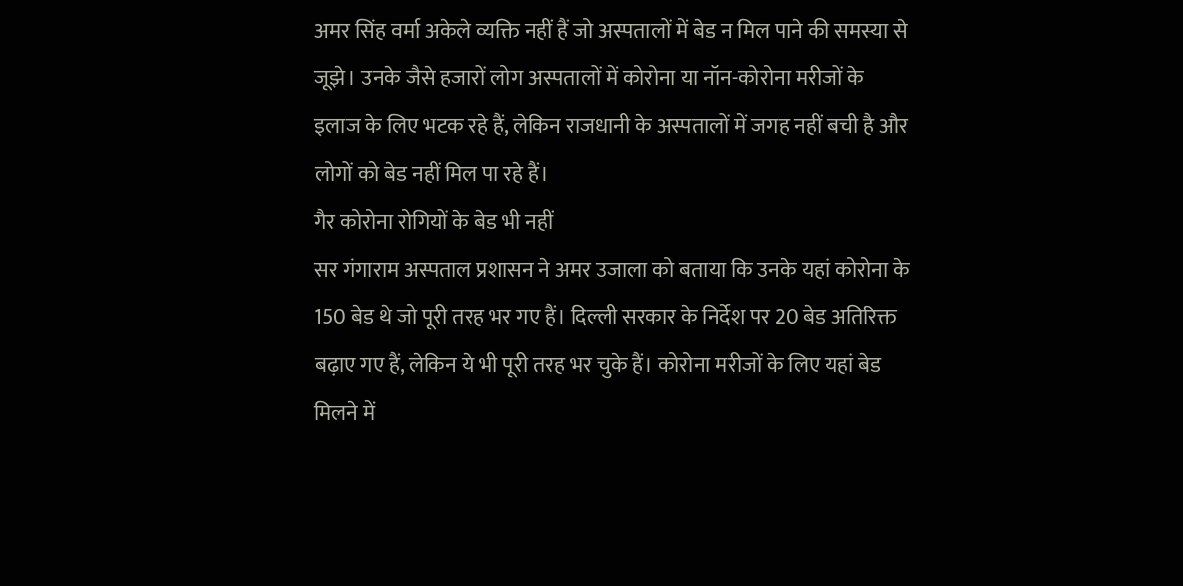अमर सिंह वर्मा अकेले व्यक्ति नहीं हैं जो अस्पतालों में बेड न मिल पाने की समस्या से जूझे। उनके जैसे हजारों लोग अस्पतालों में कोरोना या नॉन-कोरोना मरीजों के इलाज के लिए भटक रहे हैं, लेकिन राजधानी के अस्पतालों में जगह नहीं बची है और लोगों को बेड नहीं मिल पा रहे हैं।
गैर कोरोना रोगियों के बेड भी नहीं
सर गंगाराम अस्पताल प्रशासन ने अमर उजाला को बताया कि उनके यहां कोरोना के 150 बेड थे जो पूरी तरह भर गए हैं। दिल्ली सरकार के निर्देश पर 20 बेड अतिरिक्त बढ़ाए गए हैं, लेकिन ये भी पूरी तरह भर चुके हैं। कोरोना मरीजों के लिए यहां बेड मिलने में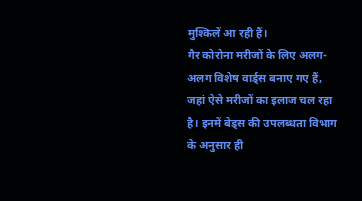मुश्किलें आ रही हैं।
गैर कोरोना मरीजों के लिए अलग-अलग विशेष वार्ड्स बनाए गए हैं, जहां ऐसे मरीजों का इलाज चल रहा है। इनमें बेड्स की उपलब्धता विभाग के अनुसार ही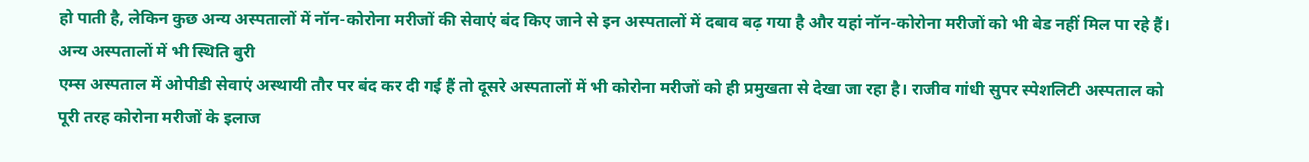हो पाती है, लेकिन कुछ अन्य अस्पतालों में नॉन-कोरोना मरीजों की सेवाएं बंद किए जाने से इन अस्पतालों में दबाव बढ़ गया है और यहां नॉन-कोरोना मरीजों को भी बेड नहीं मिल पा रहे हैं।
अन्य अस्पतालों में भी स्थिति बुरी
एम्स अस्पताल में ओपीडी सेवाएं अस्थायी तौर पर बंद कर दी गई हैं तो दूसरे अस्पतालों में भी कोरोना मरीजों को ही प्रमुखता से देखा जा रहा है। राजीव गांधी सुपर स्पेशलिटी अस्पताल को पूरी तरह कोरोना मरीजों के इलाज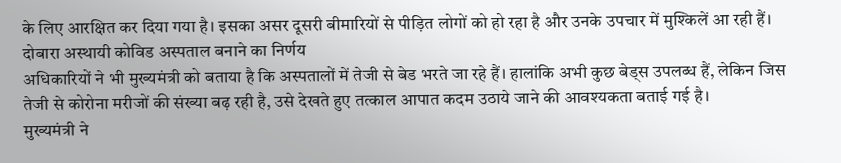के लिए आरक्षित कर दिया गया है। इसका असर दूसरी बीमारियों से पीड़ित लोगों को हो रहा है और उनके उपचार में मुश्किलें आ रही हैं।
दोबारा अस्थायी कोविड अस्पताल बनाने का निर्णय
अधिकारियों ने भी मुख्यमंत्री को बताया है कि अस्पतालों में तेजी से बेड भरते जा रहे हैं। हालांकि अभी कुछ बेड्स उपलब्ध हैं, लेकिन जिस तेजी से कोरोना मरीजों की संख्या बढ़ रही है, उसे देखते हुए तत्काल आपात कदम उठाये जाने की आवश्यकता बताई गई है।
मुख्यमंत्री ने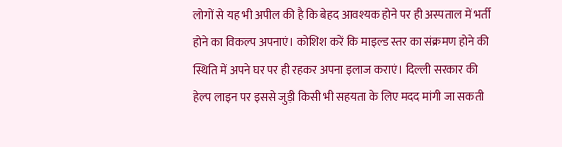लोगों से यह भी अपील की है कि बेहद आवश्यक होने पर ही अस्पताल में भर्ती होने का विकल्प अपनाएं। कोशिश करें कि माइल्ड स्तर का संक्रमण होने की स्थिति में अपने घर पर ही रहकर अपना इलाज कराएं। दिल्ली सरकार की हेल्प लाइन पर इससे जुड़ी किसी भी सहयता के लिए मदद मांगी जा सकती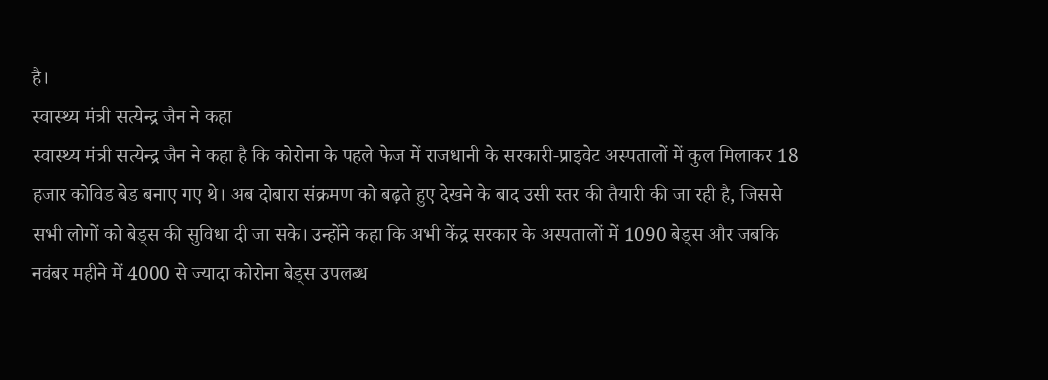है।
स्वास्थ्य मंत्री सत्येन्द्र जैन ने कहा
स्वास्थ्य मंत्री सत्येन्द्र जैन ने कहा है कि कोरोना के पहले फेज में राजधानी के सरकारी-प्राइवेट अस्पतालों में कुल मिलाकर 18 हजार कोविड बेड बनाए गए थे। अब दोबारा संक्रमण को बढ़ते हुए देखने के बाद उसी स्तर की तैयारी की जा रही है, जिससे सभी लोगों को बेड्स की सुविधा दी जा सके। उन्होंने कहा कि अभी केंद्र सरकार के अस्पतालों में 1090 बेड्स और जबकि नवंबर महीने में 4000 से ज्यादा कोरोना बेड्स उपलब्ध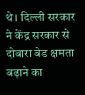थे। दिल्ली सरकार ने केंद्र सरकार से दोबारा बेड क्षमता बढ़ाने का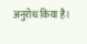अनुरोध किया है।